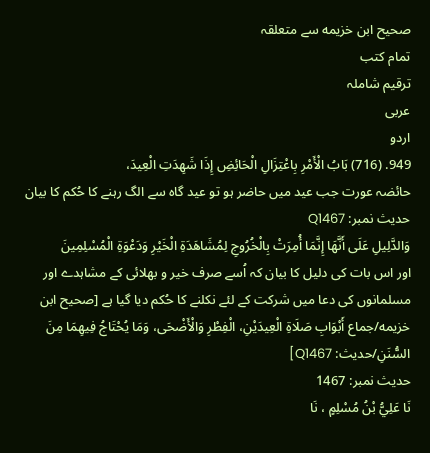صحيح ابن خزيمه سے متعلقہ
تمام کتب
ترقیم شاملہ
عربی
اردو
949. (716) بَابُ الْأَمْرِ بِاعْتِزَالِ الْحَائِضِ إِذَا شَهِدَتِ الْعِيدَ،
حائضہ عورت جب عید میں حاضر ہو تو عید گاہ سے الگ رہنے کا حُکم کا بیان
حدیث نمبر: Q1467
وَالدَّلِيلِ عَلَى أَنَّهَا إِنَّمَا أُمِرَتْ بِالْخُرُوجِ لِمُشَاهَدَةِ الْخَيْرِ وَدَعْوَةِ الْمُسْلِمِينَ
اور اس بات کی دلیل کا بیان کہ اُسے صرف خیر و بھلائی کے مشاہدے اور مسلمانوں کی دعا میں شرکت کے لئے نکلنے کا حُکم دیا گیا ہے [صحيح ابن خزيمه/جماع أَبْوَابِ صَلَاةِ الْعِيدَيْنِ، الْفِطْرِ وَالْأَضْحَى، وَمَا يُحْتَاجُ فِيهِمَا مِنَ السُّنَنِ/حدیث: Q1467]
حدیث نمبر: 1467
نَا عَلِيُّ بْنُ مُسْلِمٍ ، نَا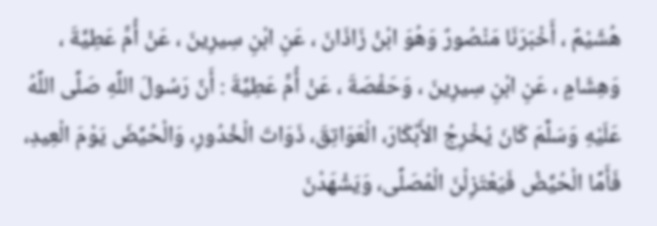هُشَيْمٌ ، أَخْبَرَنَا مَنْصُورٌ وَهُوَ ابْنُ زَاذَانَ ، عَنِ ابْنِ سِيرِينَ ، عَنْ أُمِّ عَطِيَّةَ ، وَهِشَامٍ ، عَنِ ابْنِ سِيرِينَ ، وَحَفْصَةَ ، عَنْ أُمِّ عَطِيَّةَ : أَنّ رَسُولَ اللَّهِ صَلَّى اللَّهُ عَلَيْهِ وَسَلَّمَ كَانَ يُخْرِجُ الأَبْكَارَ، الْعَوَاتِقَ، ذَوَاتَ الْخُدُورِ، وَالْحُيَّضَ يَوْمَ الْعِيدِ، فَأَمَّا الْحُيَّضُ فَيَعْتَزِلْنَ الْمُصَلَّى، وَيَشْهَدْنَ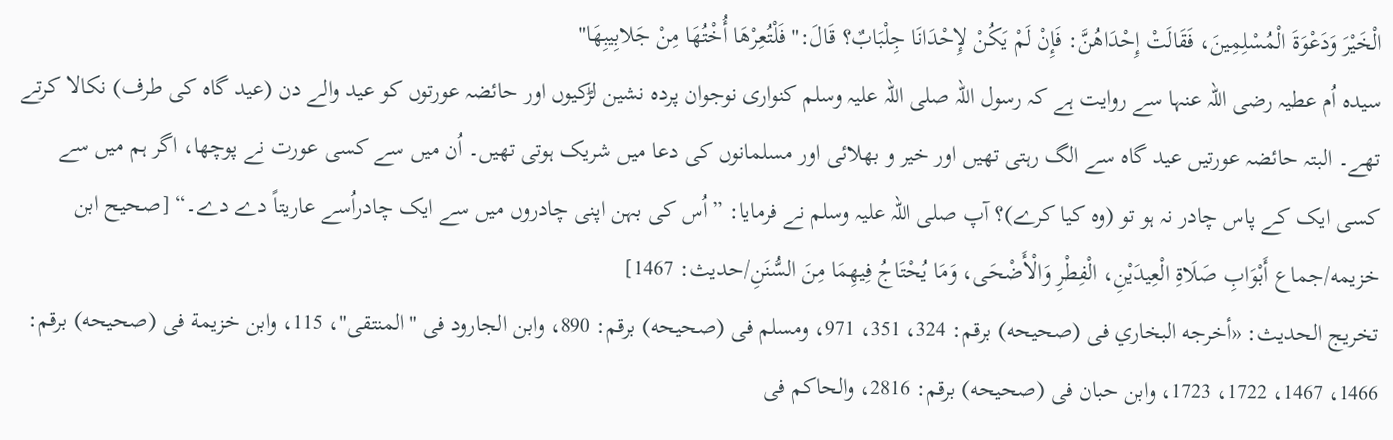الْخَيْرَ وَدَعْوَةَ الْمُسْلِمِينَ، فَقَالَتْ إِحْدَاهُنَّ: فَإِنْ لَمْ يَكُنْ لإِحْدَانَا جِلْبَابٌ؟ قَالَ:" فَلْتُعِرْهَا أُخْتُهَا مِنْ جَلابِيبِهَا"
سیدہ اُم عطیہ رضی اللہ عنہا سے روایت ہے کہ رسول اللہ صلی اللہ علیہ وسلم کنواری نوجوان پردہ نشین لڑکیوں اور حائضہ عورتوں کو عید والے دن (عید گاہ کی طرف) نکالا کرتے تھے۔ البتہ حائضہ عورتیں عید گاہ سے الگ رہتی تھیں اور خیر و بھلائی اور مسلمانوں کی دعا میں شریک ہوتی تھیں۔ اُن میں سے کسی عورت نے پوچھا، اگر ہم میں سے کسی ایک کے پاس چادر نہ ہو تو (وہ کیا کرے)؟ آپ صلی اللہ علیہ وسلم نے فرمایا: ”اُس کی بہن اپنی چادروں میں سے ایک چادراُسے عاریتاً دے دے۔“ [صحيح ابن خزيمه/جماع أَبْوَابِ صَلَاةِ الْعِيدَيْنِ، الْفِطْرِ وَالْأَضْحَى، وَمَا يُحْتَاجُ فِيهِمَا مِنَ السُّنَنِ/حدیث: 1467]
تخریج الحدیث: «أخرجه البخاري فى (صحيحه) برقم: 324، 351، 971، ومسلم فى (صحيحه) برقم: 890، وابن الجارود فى "المنتقى"، 115، وابن خزيمة فى (صحيحه) برقم: 1466، 1467، 1722، 1723، وابن حبان فى (صحيحه) برقم: 2816، والحاكم فى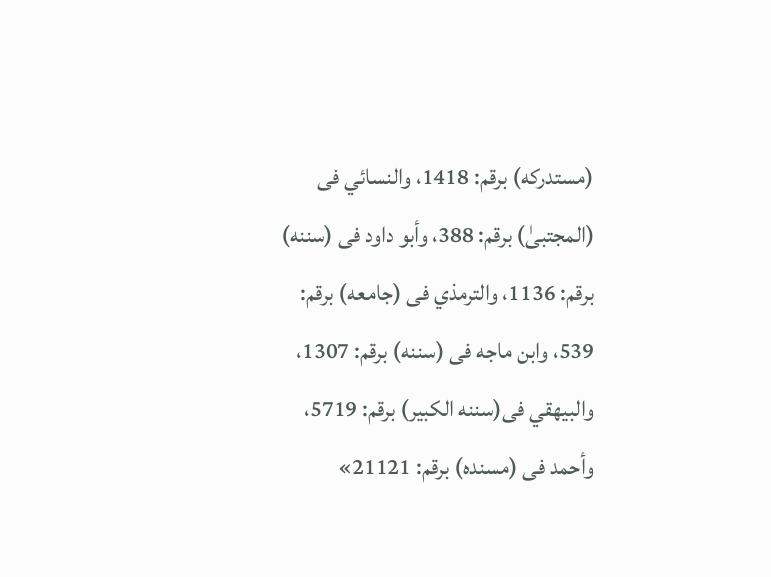(مستدركه) برقم: 1418، والنسائي فى (المجتبیٰ) برقم: 388، وأبو داود فى (سننه) برقم: 1136، والترمذي فى (جامعه) برقم: 539، وابن ماجه فى (سننه) برقم: 1307، والبيهقي فى(سننه الكبير) برقم: 5719، وأحمد فى (مسنده) برقم: 21121»